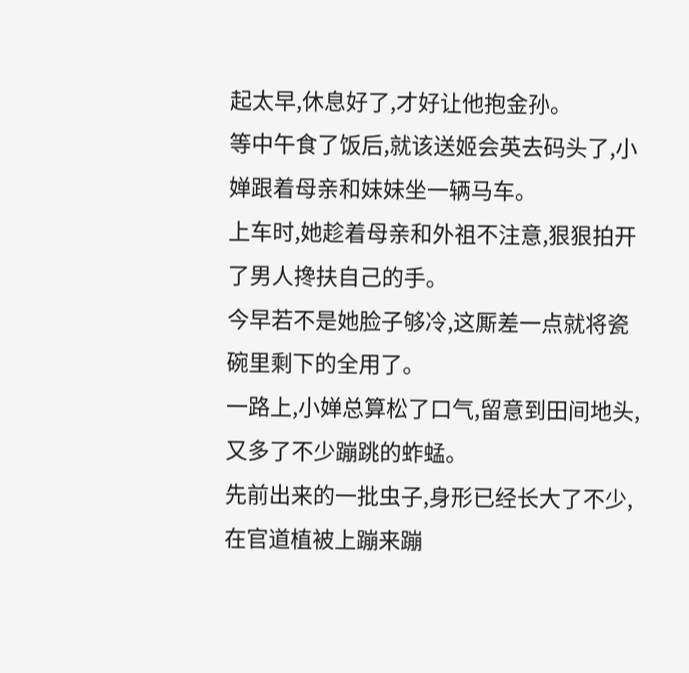起太早,休息好了,才好让他抱金孙。
等中午食了饭后,就该送姬会英去码头了,小婵跟着母亲和妹妹坐一辆马车。
上车时,她趁着母亲和外祖不注意,狠狠拍开了男人搀扶自己的手。
今早若不是她脸子够冷,这厮差一点就将瓷碗里剩下的全用了。
一路上,小婵总算松了口气,留意到田间地头,又多了不少蹦跳的蚱蜢。
先前出来的一批虫子,身形已经长大了不少,在官道植被上蹦来蹦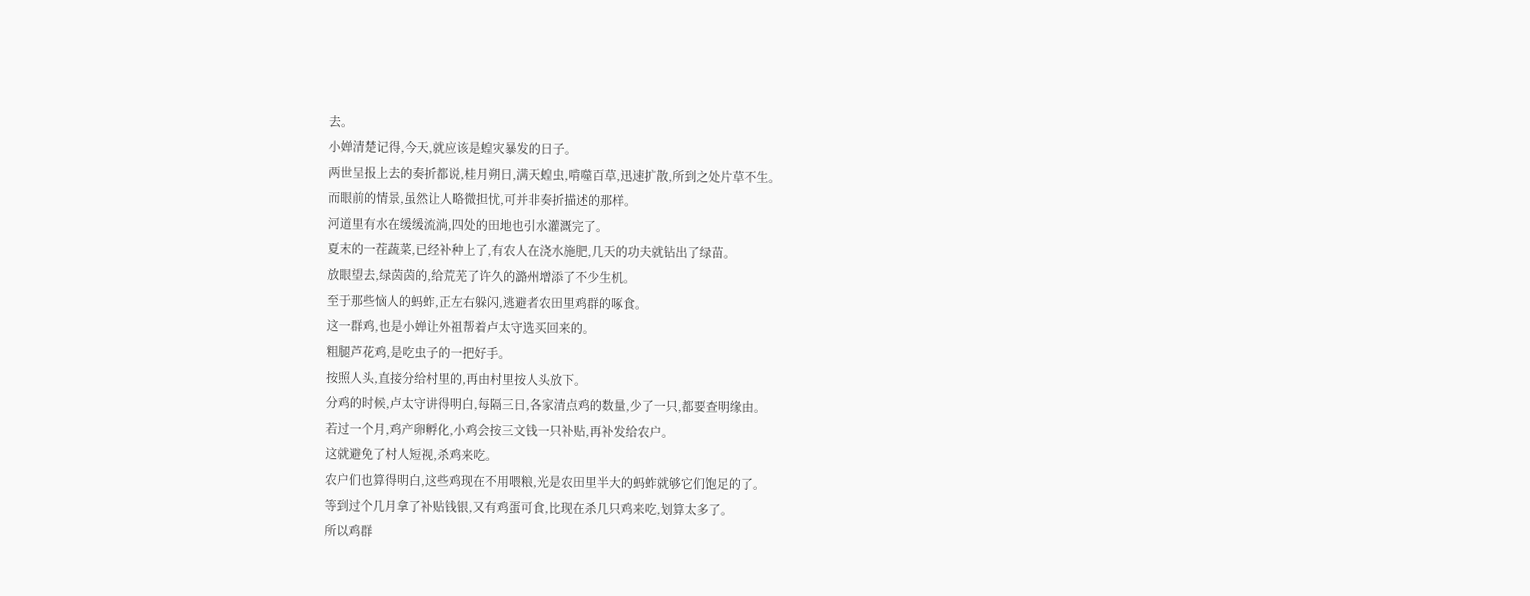去。
小婵清楚记得,今天,就应该是蝗灾暴发的日子。
两世呈报上去的奏折都说,桂月朔日,满天蝗虫,啃噬百草,迅速扩散,所到之处片草不生。
而眼前的情景,虽然让人略微担忧,可并非奏折描述的那样。
河道里有水在缓缓流淌,四处的田地也引水灌溉完了。
夏末的一茬蔬菜,已经补种上了,有农人在浇水施肥,几天的功夫就钻出了绿苗。
放眼望去,绿茵茵的,给荒芜了许久的潞州增添了不少生机。
至于那些恼人的蚂蚱,正左右躲闪,逃避者农田里鸡群的啄食。
这一群鸡,也是小婵让外祖帮着卢太守选买回来的。
粗腿芦花鸡,是吃虫子的一把好手。
按照人头,直接分给村里的,再由村里按人头放下。
分鸡的时候,卢太守讲得明白,每隔三日,各家清点鸡的数量,少了一只,都要查明缘由。
若过一个月,鸡产卵孵化,小鸡会按三文钱一只补贴,再补发给农户。
这就避免了村人短视,杀鸡来吃。
农户们也算得明白,这些鸡现在不用喂粮,光是农田里半大的蚂蚱就够它们饱足的了。
等到过个几月拿了补贴钱银,又有鸡蛋可食,比现在杀几只鸡来吃,划算太多了。
所以鸡群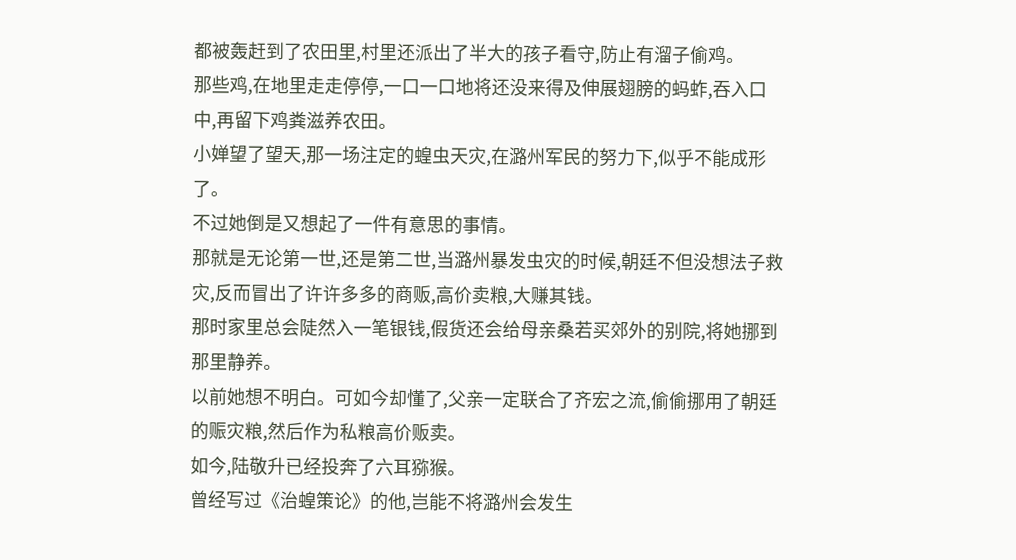都被轰赶到了农田里,村里还派出了半大的孩子看守,防止有溜子偷鸡。
那些鸡,在地里走走停停,一口一口地将还没来得及伸展翅膀的蚂蚱,吞入口中,再留下鸡粪滋养农田。
小婵望了望天,那一场注定的蝗虫天灾,在潞州军民的努力下,似乎不能成形了。
不过她倒是又想起了一件有意思的事情。
那就是无论第一世,还是第二世,当潞州暴发虫灾的时候,朝廷不但没想法子救灾,反而冒出了许许多多的商贩,高价卖粮,大赚其钱。
那时家里总会陡然入一笔银钱,假货还会给母亲桑若买郊外的别院,将她挪到那里静养。
以前她想不明白。可如今却懂了,父亲一定联合了齐宏之流,偷偷挪用了朝廷的赈灾粮,然后作为私粮高价贩卖。
如今,陆敬升已经投奔了六耳猕猴。
曾经写过《治蝗策论》的他,岂能不将潞州会发生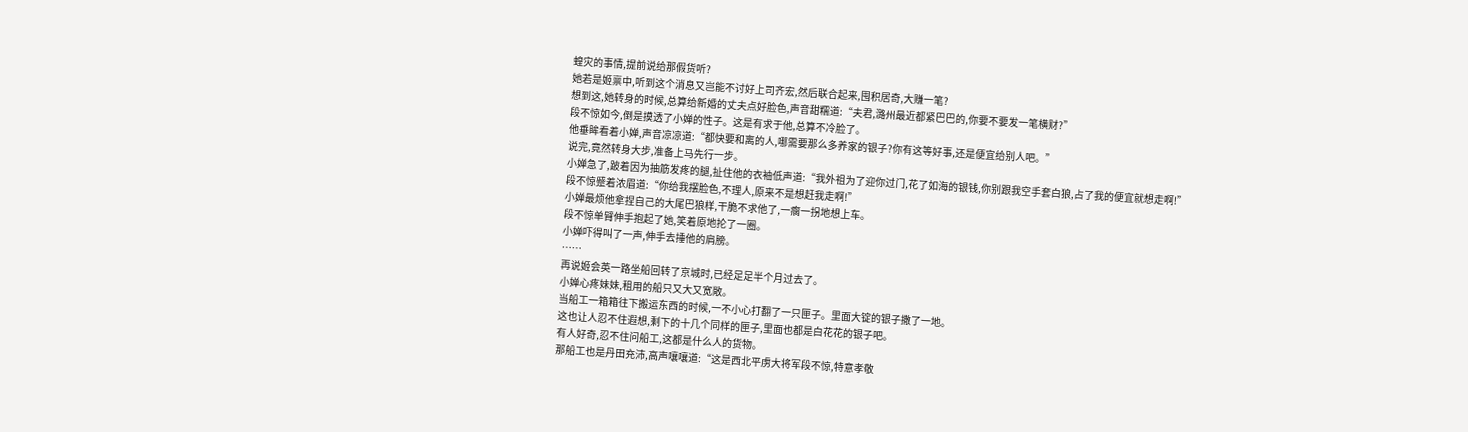蝗灾的事情,提前说给那假货听?
她若是姬禀中,听到这个消息又岂能不讨好上司齐宏,然后联合起来,囤积居奇,大赚一笔?
想到这,她转身的时候,总算给新婚的丈夫点好脸色,声音甜糯道:“夫君,潞州最近都紧巴巴的,你要不要发一笔横财?”
段不惊如今,倒是摸透了小婵的性子。这是有求于他,总算不冷脸了。
他垂眸看着小婵,声音凉凉道:“都快要和离的人,哪需要那么多养家的银子?你有这等好事,还是便宜给别人吧。”
说完,竟然转身大步,准备上马先行一步。
小婵急了,跛着因为抽筋发疼的腿,扯住他的衣袖低声道:“我外祖为了迎你过门,花了如海的银钱,你别跟我空手套白狼,占了我的便宜就想走啊!”
段不惊蹙着浓眉道:“你给我摆脸色,不理人,原来不是想赶我走啊!”
小婵最烦他拿捏自己的大尾巴狼样,干脆不求他了,一瘸一拐地想上车。
段不惊单臂伸手抱起了她,笑着原地抡了一圈。
小婵吓得叫了一声,伸手去捶他的肩膀。
……
再说姬会英一路坐船回转了京城时,已经足足半个月过去了。
小婵心疼妹妹,租用的船只又大又宽敞。
当船工一箱箱往下搬运东西的时候,一不小心打翻了一只匣子。里面大锭的银子撒了一地。
这也让人忍不住遐想,剩下的十几个同样的匣子,里面也都是白花花的银子吧。
有人好奇,忍不住问船工,这都是什么人的货物。
那船工也是丹田充沛,高声嚷嚷道:“这是西北平虏大将军段不惊,特意孝敬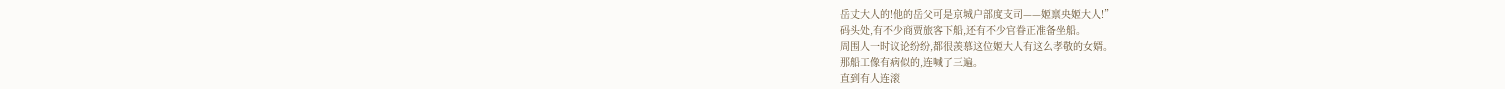岳丈大人的!他的岳父可是京城户部度支司——姬禀央姬大人!”
码头处,有不少商贾旅客下船,还有不少官眷正准备坐船。
周围人一时议论纷纷,都很羡慕这位姬大人有这么孝敬的女婿。
那船工像有病似的,连喊了三遍。
直到有人连滚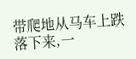带爬地从马车上跌落下来,一